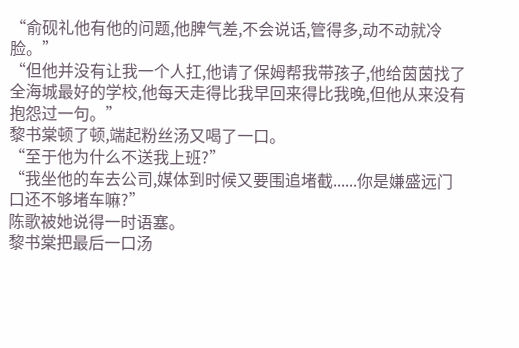“俞砚礼他有他的问题,他脾气差,不会说话,管得多,动不动就冷脸。”
“但他并没有让我一个人扛,他请了保姆帮我带孩子,他给茵茵找了全海城最好的学校,他每天走得比我早回来得比我晚,但他从来没有抱怨过一句。”
黎书棠顿了顿,端起粉丝汤又喝了一口。
“至于他为什么不送我上班?”
“我坐他的车去公司,媒体到时候又要围追堵截......你是嫌盛远门口还不够堵车嘛?”
陈歌被她说得一时语塞。
黎书棠把最后一口汤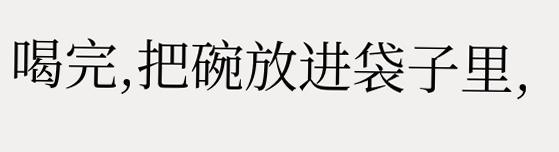喝完,把碗放进袋子里,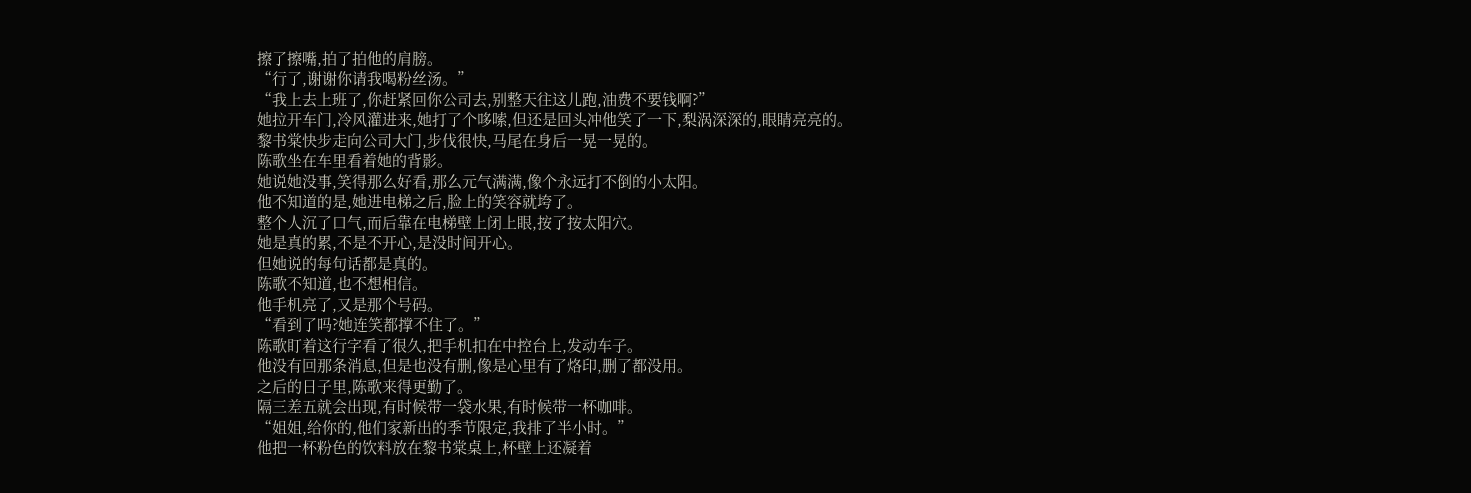擦了擦嘴,拍了拍他的肩膀。
“行了,谢谢你请我喝粉丝汤。”
“我上去上班了,你赶紧回你公司去,别整天往这儿跑,油费不要钱啊?”
她拉开车门,冷风灌进来,她打了个哆嗦,但还是回头冲他笑了一下,梨涡深深的,眼睛亮亮的。
黎书棠快步走向公司大门,步伐很快,马尾在身后一晃一晃的。
陈歌坐在车里看着她的背影。
她说她没事,笑得那么好看,那么元气满满,像个永远打不倒的小太阳。
他不知道的是,她进电梯之后,脸上的笑容就垮了。
整个人沉了口气,而后靠在电梯壁上闭上眼,按了按太阳穴。
她是真的累,不是不开心,是没时间开心。
但她说的每句话都是真的。
陈歌不知道,也不想相信。
他手机亮了,又是那个号码。
“看到了吗?她连笑都撑不住了。”
陈歌盯着这行字看了很久,把手机扣在中控台上,发动车子。
他没有回那条消息,但是也没有删,像是心里有了烙印,删了都没用。
之后的日子里,陈歌来得更勤了。
隔三差五就会出现,有时候带一袋水果,有时候带一杯咖啡。
“姐姐,给你的,他们家新出的季节限定,我排了半小时。”
他把一杯粉色的饮料放在黎书棠桌上,杯壁上还凝着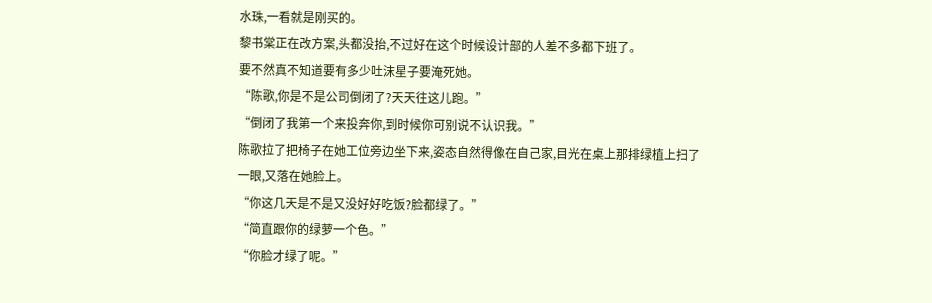水珠,一看就是刚买的。
黎书棠正在改方案,头都没抬,不过好在这个时候设计部的人差不多都下班了。
要不然真不知道要有多少吐沫星子要淹死她。
“陈歌,你是不是公司倒闭了?天天往这儿跑。”
“倒闭了我第一个来投奔你,到时候你可别说不认识我。”
陈歌拉了把椅子在她工位旁边坐下来,姿态自然得像在自己家,目光在桌上那排绿植上扫了一眼,又落在她脸上。
“你这几天是不是又没好好吃饭?脸都绿了。”
“简直跟你的绿萝一个色。”
“你脸才绿了呢。”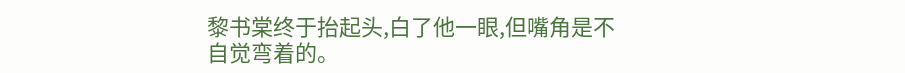黎书棠终于抬起头,白了他一眼,但嘴角是不自觉弯着的。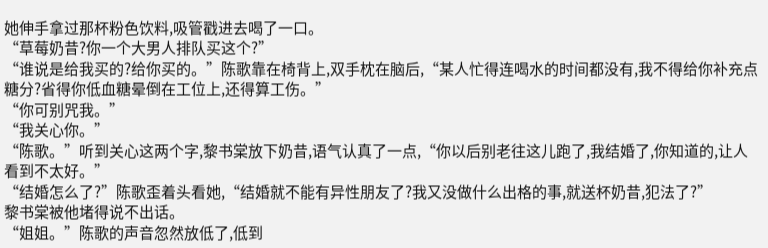她伸手拿过那杯粉色饮料,吸管戳进去喝了一口。
“草莓奶昔?你一个大男人排队买这个?”
“谁说是给我买的?给你买的。”陈歌靠在椅背上,双手枕在脑后,“某人忙得连喝水的时间都没有,我不得给你补充点糖分?省得你低血糖晕倒在工位上,还得算工伤。”
“你可别咒我。”
“我关心你。”
“陈歌。”听到关心这两个字,黎书棠放下奶昔,语气认真了一点,“你以后别老往这儿跑了,我结婚了,你知道的,让人看到不太好。”
“结婚怎么了?”陈歌歪着头看她,“结婚就不能有异性朋友了?我又没做什么出格的事,就送杯奶昔,犯法了?”
黎书棠被他堵得说不出话。
“姐姐。”陈歌的声音忽然放低了,低到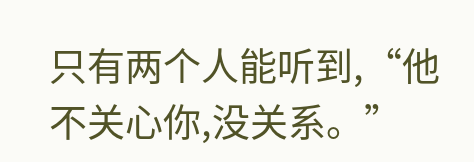只有两个人能听到,“他不关心你,没关系。”